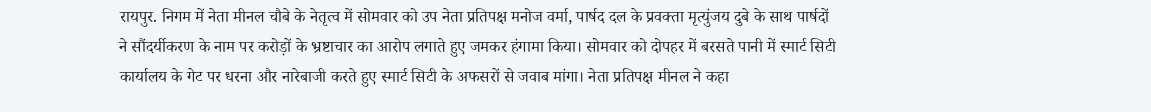रायपुर. निगम में नेता मीनल चौबे के नेतृत्व में सोमवार को उप नेता प्रतिपक्ष मनोज वर्मा, पार्षद दल के प्रवक्ता मृत्युंजय दुबे के साथ पार्षदों ने सौंदर्यीकरण के नाम पर करोड़ों के भ्रष्टाचार का आरोप लगाते हुए जमकर हंगामा किया। सोमवार को दोपहर में बरसते पानी में स्मार्ट सिटी कार्यालय के गेट पर धरना और नारेबाजी करते हुए स्मार्ट सिटी के अफसरों से जवाब मांगा। नेता प्रतिपक्ष मीनल ने कहा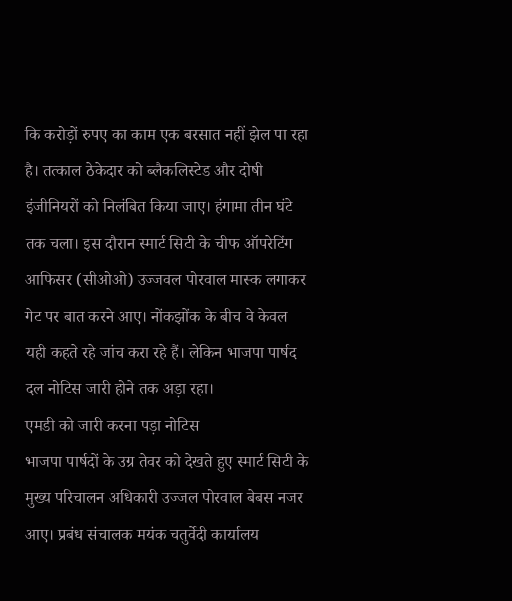कि करोड़ों रुपए का काम एक बरसात नहीं झेल पा रहा है। तत्काल ठेकेदार को ब्लैकलिस्टेड और दोषी इंजीनियरों को निलंबित किया जाए। हंगामा तीन घंटे तक चला। इस दौरान स्मार्ट सिटी के चीफ ऑपरेटिंग आफिसर (सीओओ) उज्जवल पोरवाल मास्क लगाकर गेट पर बात करने आए। नोंकझोंक के बीच वे केवल यही कहते रहे जांच करा रहे हैं। लेकिन भाजपा पार्षद दल नोटिस जारी होने तक अड़ा रहा।
एमडी को जारी करना पड़ा नोटिस
भाजपा पार्षदों के उग्र तेवर को देखते हुए स्मार्ट सिटी के मुख्य परिचालन अधिकारी उज्जल पोरवाल बेबस नजर आए। प्रबंध संचालक मयंक चतुर्वेदी कार्यालय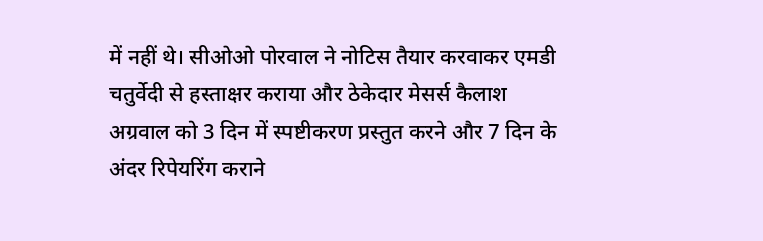में नहीं थे। सीओओ पोरवाल ने नोटिस तैयार करवाकर एमडी चतुर्वेदी से हस्ताक्षर कराया और ठेकेदार मेसर्स कैलाश अग्रवाल को 3 दिन में स्पष्टीकरण प्रस्तुत करने और 7 दिन के अंदर रिपेयरिंग कराने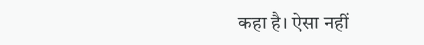कहा है। ऐसा नहीं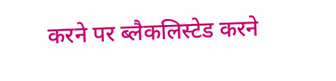करने पर ब्लैकलिस्टेड करने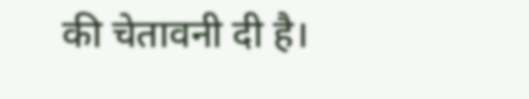की चेतावनी दी है।